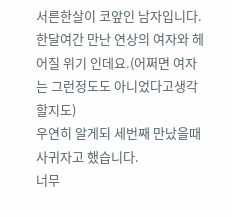서른한살이 코앞인 남자입니다.
한달여간 만난 연상의 여자와 헤어질 위기 인데요.(어쩌면 여자는 그런정도도 아니었다고생각할지도)
우연히 알게되 세번째 만났을때 사귀자고 했습니다.
너무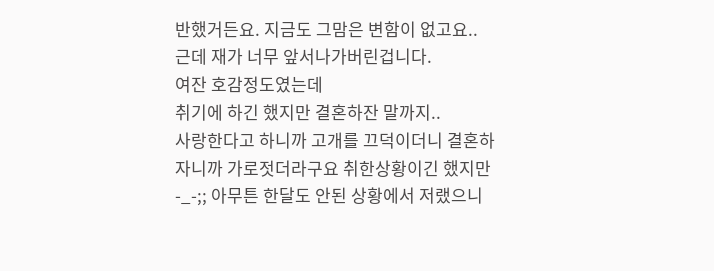반했거든요. 지금도 그맘은 변함이 없고요..
근데 재가 너무 앞서나가버린겁니다.
여잔 호감정도였는데
취기에 하긴 했지만 결혼하잔 말까지..
사랑한다고 하니까 고개를 끄덕이더니 결혼하자니까 가로젓더라구요 취한상황이긴 했지만 -_-;; 아무튼 한달도 안된 상황에서 저랬으니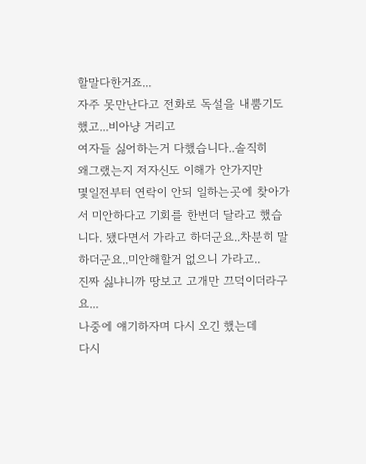할말다한거죠...
자주 못만난다고 전화로 독설을 내뿜기도 했고...비아냥 거리고
여자들 싫어하는거 다했습니다..솔직히
왜그랬는지 저자신도 이해가 안가지만
몇일전부터 연락이 안되 일하는곳에 찾아가서 미안하다고 기회를 한번더 달라고 했습니다. 됐다면서 가라고 하더군요..차분히 말하더군요..미안해할거 없으니 가라고..
진짜 싫냐니까 땅보고 고개만 끄덕이더라구요...
나중에 얘기하자며 다시 오긴 했는데
다시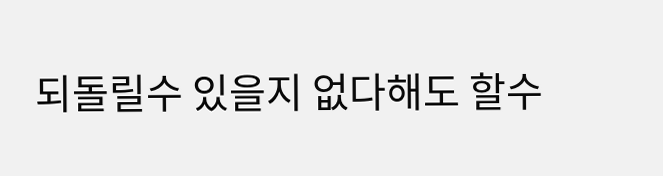되돌릴수 있을지 없다해도 할수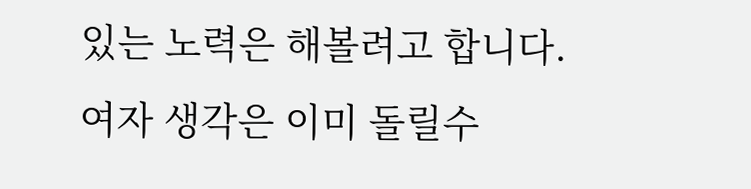있는 노력은 해볼려고 합니다.
여자 생각은 이미 돌릴수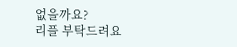없을까요?
리플 부탁드려요